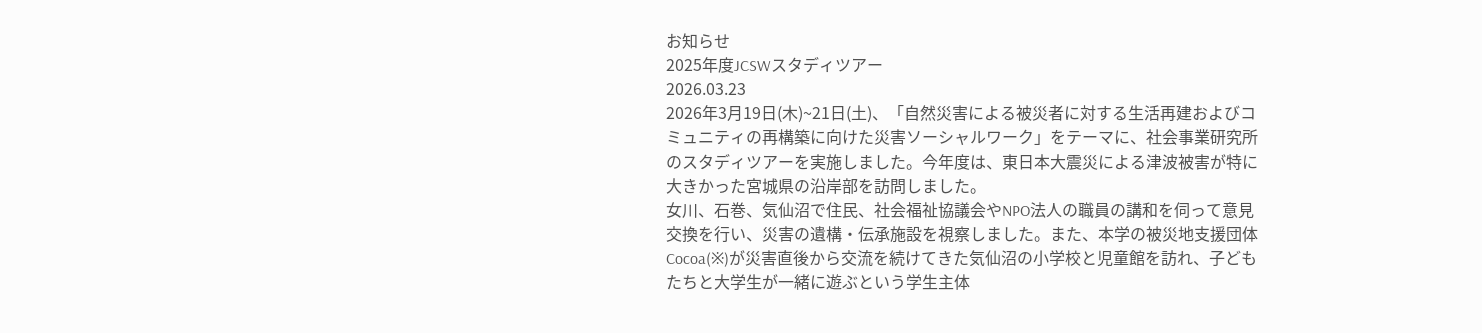お知らせ
2025年度JCSWスタディツアー
2026.03.23
2026年3月19日(木)~21日(土)、「自然災害による被災者に対する生活再建およびコミュニティの再構築に向けた災害ソーシャルワーク」をテーマに、社会事業研究所のスタディツアーを実施しました。今年度は、東日本大震災による津波被害が特に大きかった宮城県の沿岸部を訪問しました。
女川、石巻、気仙沼で住民、社会福祉協議会やNPO法人の職員の講和を伺って意見交換を行い、災害の遺構・伝承施設を視察しました。また、本学の被災地支援団体Cocoa(※)が災害直後から交流を続けてきた気仙沼の小学校と児童館を訪れ、子どもたちと大学生が一緒に遊ぶという学生主体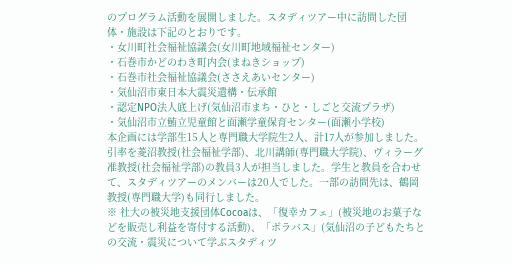のプログラム活動を展開しました。スタディツアー中に訪問した団体・施設は下記のとおりです。
・女川町社会福祉協議会(女川町地域福祉センター)
・石巻市かどのわき町内会(まねきショップ)
・石巻市社会福祉協議会(ささえあいセンター)
・気仙沼市東日本大震災遺構・伝承館
・認定NPO法人底上げ(気仙沼市まち・ひと・しごと交流プラザ)
・気仙沼市立鮪立児童館と面瀬学童保育センター(面瀬小学校)
本企画には学部生15人と専門職大学院生2人、計17人が参加しました。引率を菱沼教授(社会福祉学部)、北川講師(専門職大学院)、ヴィラーグ准教授(社会福祉学部)の教員3人が担当しました。学生と教員を合わせて、スタディツアーのメンバーは20人でした。一部の訪問先は、鶴岡教授(専門職大学)も同行しました。
※ 社大の被災地支援団体Cocoaは、「復幸カフェ」(被災地のお菓子などを販売し利益を寄付する活動)、「ボラバス」(気仙沼の子どもたちとの交流・震災について学ぶスタディツ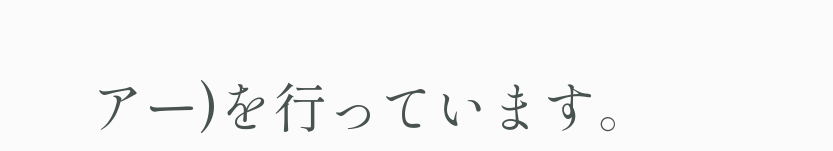アー)を行っています。